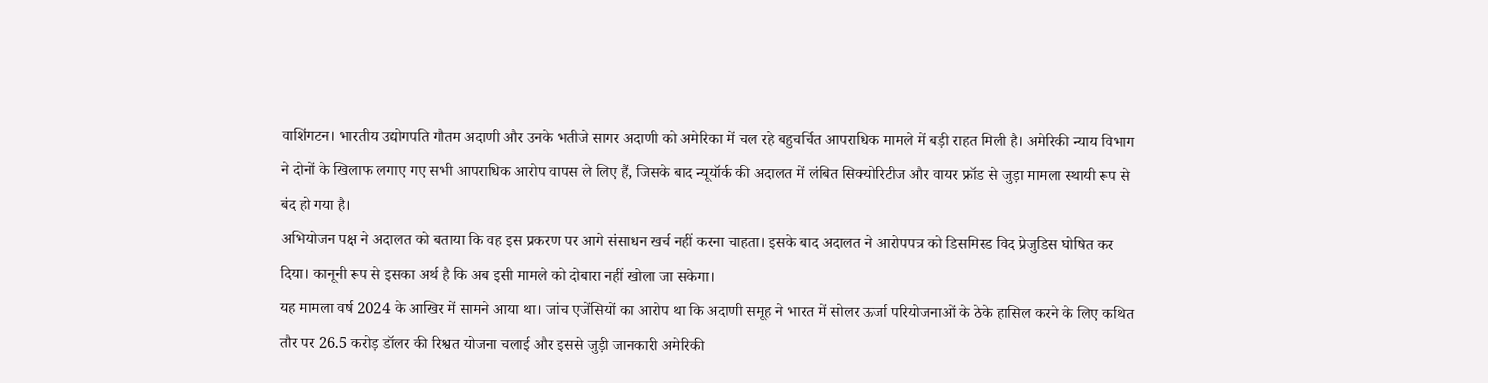वाशिंगटन। भारतीय उद्योगपति गौतम अदाणी और उनके भतीजे सागर अदाणी को अमेरिका में चल रहे बहुचर्चित आपराधिक मामले में बड़ी राहत मिली है। अमेरिकी न्याय विभाग ने दोनों के खिलाफ लगाए गए सभी आपराधिक आरोप वापस ले लिए हैं, जिसके बाद न्यूयॉर्क की अदालत में लंबित सिक्योरिटीज और वायर फ्रॉड से जुड़ा मामला स्थायी रूप से बंद हो गया है।
अभियोजन पक्ष ने अदालत को बताया कि वह इस प्रकरण पर आगे संसाधन खर्च नहीं करना चाहता। इसके बाद अदालत ने आरोपपत्र को डिसमिस्ड विद प्रेजुडिस घोषित कर दिया। कानूनी रूप से इसका अर्थ है कि अब इसी मामले को दोबारा नहीं खोला जा सकेगा।
यह मामला वर्ष 2024 के आखिर में सामने आया था। जांच एजेंसियों का आरोप था कि अदाणी समूह ने भारत में सोलर ऊर्जा परियोजनाओं के ठेके हासिल करने के लिए कथित तौर पर 26.5 करोड़ डॉलर की रिश्वत योजना चलाई और इससे जुड़ी जानकारी अमेरिकी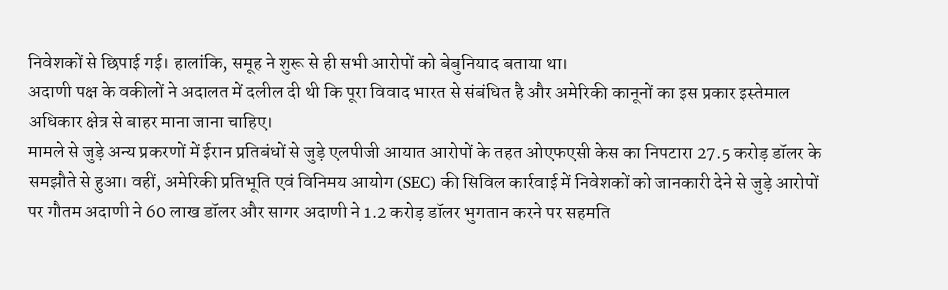निवेशकों से छिपाई गई। हालांकि, समूह ने शुरू से ही सभी आरोपों को बेबुनियाद बताया था।
अदाणी पक्ष के वकीलों ने अदालत में दलील दी थी कि पूरा विवाद भारत से संबंधित है और अमेरिकी कानूनों का इस प्रकार इस्तेमाल अधिकार क्षेत्र से बाहर माना जाना चाहिए।
मामले से जुड़े अन्य प्रकरणों में ईरान प्रतिबंधों से जुड़े एलपीजी आयात आरोपों के तहत ओएफएसी केस का निपटारा 27.5 करोड़ डॉलर के समझौते से हुआ। वहीं, अमेरिकी प्रतिभूति एवं विनिमय आयोग (SEC) की सिविल कार्रवाई में निवेशकों को जानकारी देने से जुड़े आरोपों पर गौतम अदाणी ने 60 लाख डॉलर और सागर अदाणी ने 1.2 करोड़ डॉलर भुगतान करने पर सहमति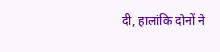दी, हालांकि दोनों ने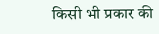किसी भी प्रकार की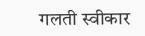गलती स्वीकार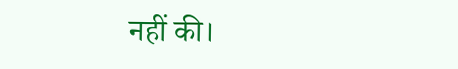नहीं की।